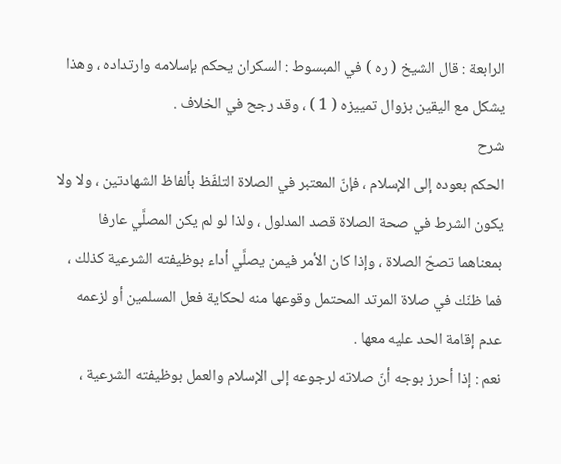الرابعة : قال الشيخ ( ره ) في المبسوط : السكران يحكم بإسلامه وارتداده ، وهذا يشكل مع اليقين بزوال تمييزه ( 1 ) ، وقد رجح في الخلاف .
شرح
الحكم بعوده إلى الإسلام ، فإنّ المعتبر في الصلاة التلفّظ بألفاظ الشهادتين ، ولا ولا يكون الشرط في صحة الصلاة قصد المدلول ، ولذا لو لم يكن المصلَّي عارفا بمعناهما تصحّ الصلاة ، وإذا كان الأمر فيمن يصلَّي أداء بوظيفته الشرعية كذلك ، فما ظنّك في صلاة المرتد المحتمل وقوعها منه لحكاية فعل المسلمين أو لزعمه عدم إقامة الحد عليه معها .
نعم : إذا أحرز بوجه أنّ صلاته لرجوعه إلى الإسلام والعمل بوظيفته الشرعية ،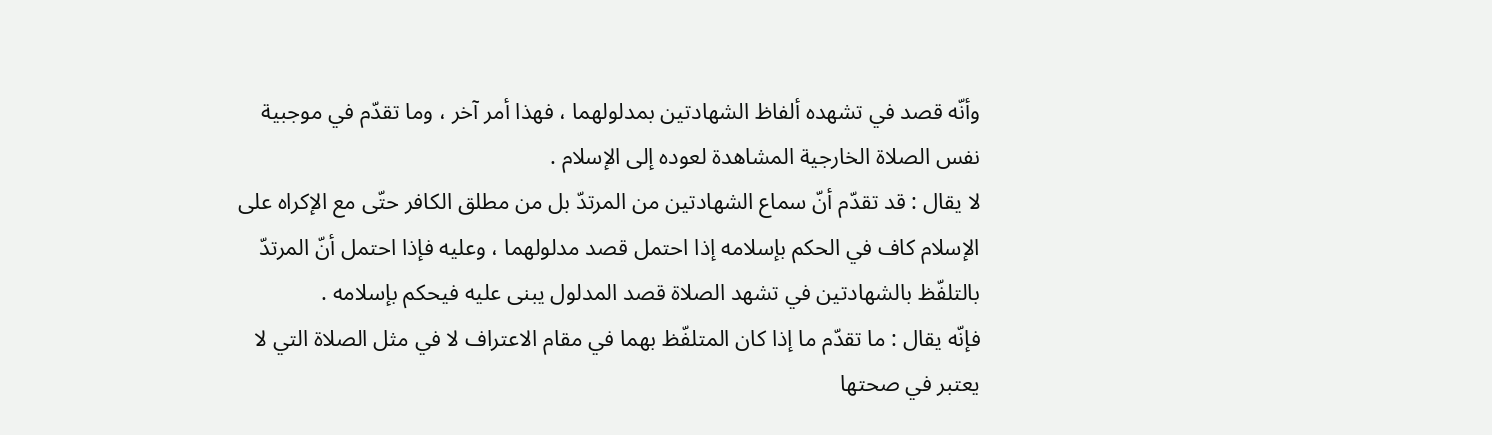وأنّه قصد في تشهده ألفاظ الشهادتين بمدلولهما ، فهذا أمر آخر ، وما تقدّم في موجبية نفس الصلاة الخارجية المشاهدة لعوده إلى الإسلام .
لا يقال : قد تقدّم أنّ سماع الشهادتين من المرتدّ بل من مطلق الكافر حتّى مع الإكراه على الإسلام كاف في الحكم بإسلامه إذا احتمل قصد مدلولهما ، وعليه فإذا احتمل أنّ المرتدّ بالتلفّظ بالشهادتين في تشهد الصلاة قصد المدلول يبنى عليه فيحكم بإسلامه .
فإنّه يقال : ما تقدّم ما إذا كان المتلفّظ بهما في مقام الاعتراف لا في مثل الصلاة التي لا يعتبر في صحتها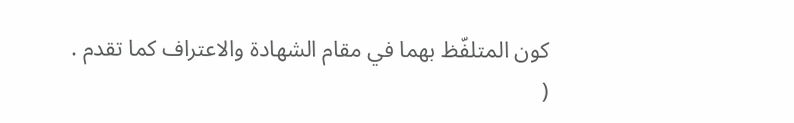كون المتلفّظ بهما في مقام الشهادة والاعتراف كما تقدم .
(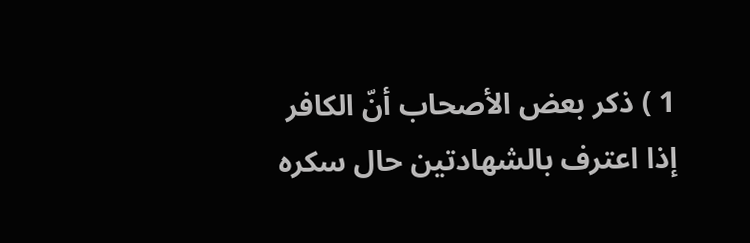1 ) ذكر بعض الأصحاب أنّ الكافر إذا اعترف بالشهادتين حال سكره